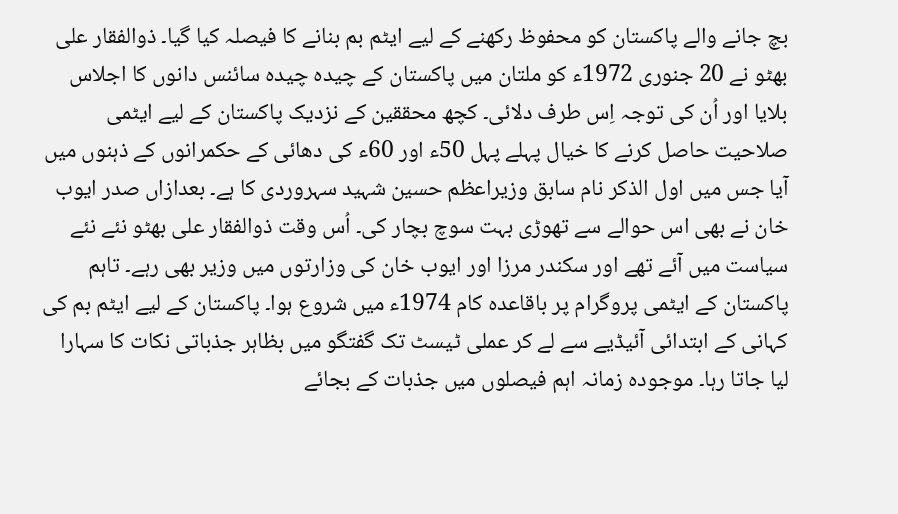بچ جانے والے پاکستان کو محفوظ رکھنے کے لیے ایٹم بم بنانے کا فیصلہ کیا گیا۔ ذوالفقار علی بھٹو نے 20 جنوری 1972ء کو ملتان میں پاکستان کے چیدہ چیدہ سائنس دانوں کا اجلاس بلایا اور اُن کی توجہ اِس طرف دلائی۔ کچھ محققین کے نزدیک پاکستان کے لیے ایٹمی صلاحیت حاصل کرنے کا خیال پہلے پہل 50ء اور 60ء کی دھائی کے حکمرانوں کے ذہنوں میں آیا جس میں اول الذکر نام سابق وزیراعظم حسین شہید سہروردی کا ہے۔ بعدازاں صدر ایوب خان نے بھی اس حوالے سے تھوڑی بہت سوچ بچار کی۔ اُس وقت ذوالفقار علی بھٹو نئے نئے سیاست میں آئے تھے اور سکندر مرزا اور ایوب خان کی وزارتوں میں وزیر بھی رہے۔ تاہم پاکستان کے ایٹمی پروگرام پر باقاعدہ کام 1974ء میں شروع ہوا۔ پاکستان کے لیے ایٹم بم کی کہانی کے ابتدائی آئیڈیے سے لے کر عملی ٹیسٹ تک گفتگو میں بظاہر جذباتی نکات کا سہارا لیا جاتا رہا۔ موجودہ زمانہ اہم فیصلوں میں جذبات کے بجائے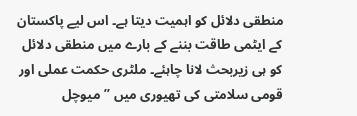منطقی دلائل کو اہمیت دیتا ہے۔ اس لیے پاکستان کے ایٹمی طاقت بننے کے بارے میں منطقی دلائل کو ہی زیربحث لانا چاہئے۔ ملٹری حکمت عملی اور قومی سلامتی کی تھیوری میں ’’میوچل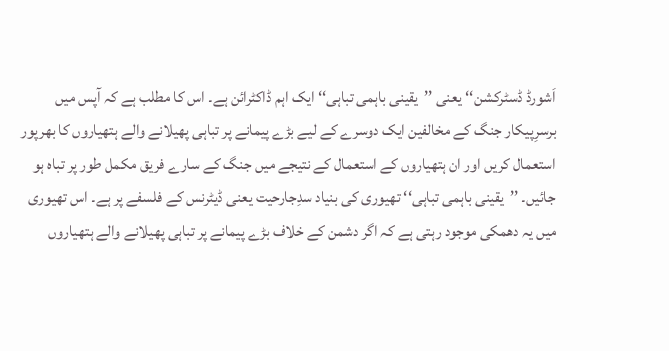اَشورڈ ڈسٹرکشن‘‘ یعنی ’’یقینی باہمی تباہی‘‘ ایک اہم ڈاکٹرائن ہے۔ اس کا مطلب ہے کہ آپس میں برسرِپیکار جنگ کے مخالفین ایک دوسرے کے لیے بڑے پیمانے پر تباہی پھیلانے والے ہتھیاروں کا بھرپور استعمال کریں اور ان ہتھیاروں کے استعمال کے نتیجے میں جنگ کے سارے فریق مکمل طور پر تباہ ہو جائیں۔ ’’یقینی باہمی تباہی‘‘ تھیوری کی بنیاد سدِجارحیت یعنی ڈیٹرنس کے فلسفے پر ہے۔ اس تھیوری میں یہ دھمکی موجود رہتی ہے کہ اگر دشمن کے خلاف بڑے پیمانے پر تباہی پھیلانے والے ہتھیاروں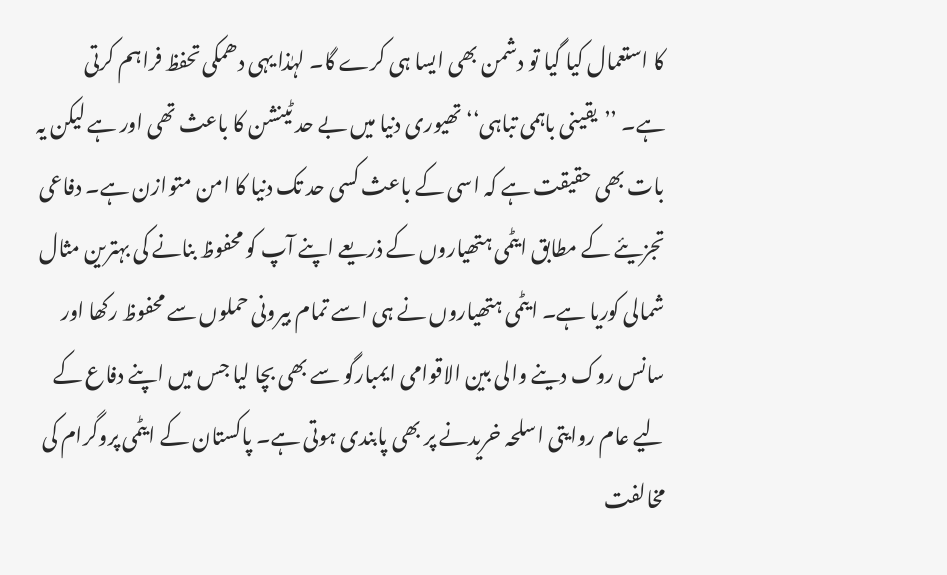کا استعمال کیا گیا تو دشمن بھی ایسا ہی کرے گا۔ لہٰذا یہی دھمکی تحفظ فراہم کرتی ہے۔ ’’یقینی باہمی تباہی‘‘ تھیوری دنیا میں بے حد ٹینشن کا باعث تھی اور ہے لیکن یہ بات بھی حقیقت ہے کہ اسی کے باعث کسی حد تک دنیا کا امن متوازن ہے۔ دفاعی تجزیئے کے مطابق ایٹمی ہتھیاروں کے ذریعے اپنے آپ کو محفوظ بنانے کی بہترین مثال شمالی کوریا ہے۔ ایٹمی ہتھیاروں نے ہی اسے تمام بیرونی حملوں سے محفوظ رکھا اور سانس روک دینے والی بین الاقوامی ایمبارگو سے بھی بچا لیا جس میں اپنے دفاع کے لیے عام روایتی اسلحہ خریدنے پر بھی پابندی ہوتی ہے۔ پاکستان کے ایٹمی پروگرام کی مخالفت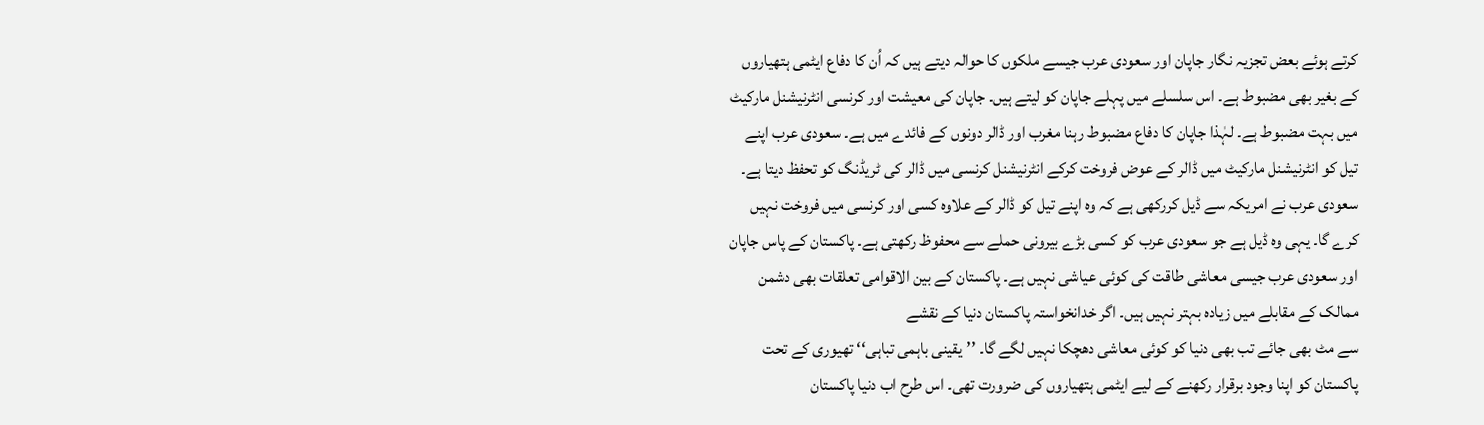کرتے ہوئے بعض تجزیہ نگار جاپان اور سعودی عرب جیسے ملکوں کا حوالہ دیتے ہیں کہ اُن کا دفاع ایٹمی ہتھیاروں کے بغیر بھی مضبوط ہے۔ اس سلسلے میں پہلے جاپان کو لیتے ہیں۔ جاپان کی معیشت اور کرنسی انٹرنیشنل مارکیٹ میں بہت مضبوط ہے۔ لہٰذا جاپان کا دفاع مضبوط رہنا مغرب اور ڈالر دونوں کے فائدے میں ہے۔ سعودی عرب اپنے تیل کو انٹرنیشنل مارکیٹ میں ڈالر کے عوض فروخت کرکے انٹرنیشنل کرنسی میں ڈالر کی ٹریڈنگ کو تحفظ دیتا ہے۔ سعودی عرب نے امریکہ سے ڈیل کررکھی ہے کہ وہ اپنے تیل کو ڈالر کے علاوہ کسی اور کرنسی میں فروخت نہیں کرے گا۔ یہی وہ ڈیل ہے جو سعودی عرب کو کسی بڑے بیرونی حملے سے محفوظ رکھتی ہے۔ پاکستان کے پاس جاپان اور سعودی عرب جیسی معاشی طاقت کی کوئی عیاشی نہیں ہے۔ پاکستان کے بین الاقوامی تعلقات بھی دشمن ممالک کے مقابلے میں زیادہ بہتر نہیں ہیں۔ اگر خدانخواستہ پاکستان دنیا کے نقشے
سے مٹ بھی جائے تب بھی دنیا کو کوئی معاشی دھچکا نہیں لگے گا۔ ’’یقینی باہمی تباہی‘‘ تھیوری کے تحت پاکستان کو اپنا وجود برقرار رکھنے کے لیے ایٹمی ہتھیاروں کی ضرورت تھی۔ اس طرح اب دنیا پاکستان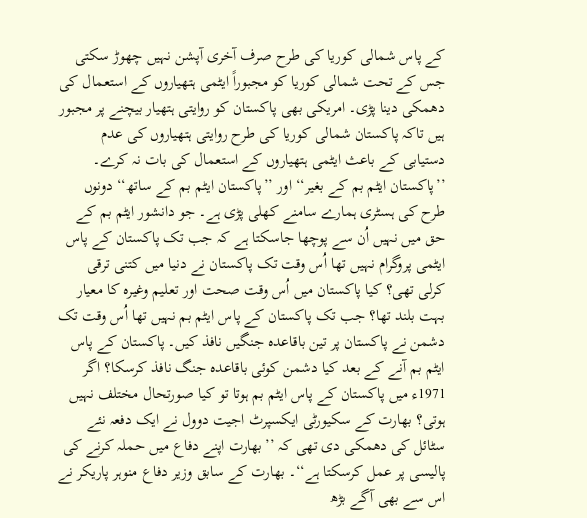کے پاس شمالی کوریا کی طرح صرف آخری آپشن نہیں چھوڑ سکتی جس کے تحت شمالی کوریا کو مجبوراً ایٹمی ہتھیاروں کے استعمال کی دھمکی دینا پڑی۔ امریکی بھی پاکستان کو روایتی ہتھیار بیچنے پر مجبور ہیں تاکہ پاکستان شمالی کوریا کی طرح روایتی ہتھیاروں کی عدم دستیابی کے باعث ایٹمی ہتھیاروں کے استعمال کی بات نہ کرے۔ ’’پاکستان ایٹم بم کے بغیر‘‘ اور ’’پاکستان ایٹم بم کے ساتھ‘‘ دونوں طرح کی ہسٹری ہمارے سامنے کھلی پڑی ہے۔ جو دانشور ایٹم بم کے حق میں نہیں اُن سے پوچھا جاسکتا ہے کہ جب تک پاکستان کے پاس ایٹمی پروگرام نہیں تھا اُس وقت تک پاکستان نے دنیا میں کتنی ترقی کرلی تھی؟ کیا پاکستان میں اُس وقت صحت اور تعلیم وغیرہ کا معیار بہت بلند تھا؟ جب تک پاکستان کے پاس ایٹم بم نہیں تھا اُس وقت تک دشمن نے پاکستان پر تین باقاعدہ جنگیں نافذ کیں۔ پاکستان کے پاس ایٹم بم آنے کے بعد کیا دشمن کوئی باقاعدہ جنگ نافذ کرسکا؟ اگر 1971ء میں پاکستان کے پاس ایٹم بم ہوتا تو کیا صورتحال مختلف نہیں ہوتی؟ بھارت کے سکیورٹی ایکسپرٹ اجیت دوول نے ایک دفعہ نئے سٹائل کی دھمکی دی تھی کہ ’’بھارت اپنے دفاع میں حملہ کرنے کی پالیسی پر عمل کرسکتا ہے‘‘۔ بھارت کے سابق وزیر دفاع منوہر پاریکر نے اس سے بھی آگے بڑھ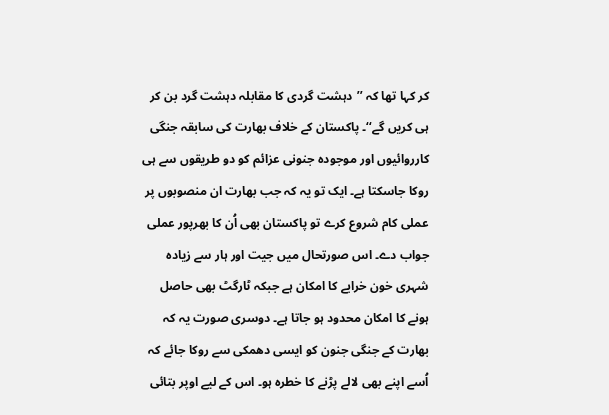کر کہا تھا کہ ’’دہشت گردی کا مقابلہ دہشت گرد بن کر ہی کریں گے‘‘۔ پاکستان کے خلاف بھارت کی سابقہ جنگی کارروائیوں اور موجودہ جنونی عزائم کو دو طریقوں سے ہی روکا جاسکتا ہے۔ ایک تو یہ کہ جب بھارت ان منصوبوں پر عملی کام شروع کرے تو پاکستان بھی اُن کا بھرپور عملی جواب دے۔ اس صورتحال میں جیت اور ہار سے زیادہ شہری خون خرابے کا امکان ہے جبکہ ٹارگٹ بھی حاصل ہونے کا امکان محدود ہو جاتا ہے۔ دوسری صورت یہ کہ بھارت کے جنگی جنون کو ایسی دھمکی سے روکا جائے کہ اُسے اپنے بھی لالے پڑنے کا خطرہ ہو۔ اس کے لیے اوپر بتائی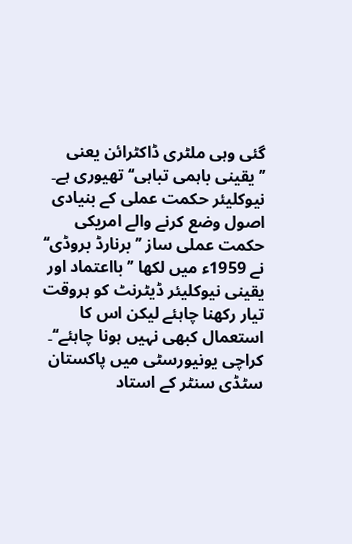گئی وہی ملٹری ڈاکٹرائن یعنی ’’یقینی باہمی تباہی‘‘ تھیوری ہے۔ نیوکلیئر حکمت عملی کے بنیادی اصول وضع کرنے والے امریکی حکمت عملی ساز ’’برنارڈ بروڈی‘‘ نے 1959ء میں لکھا ’’بااعتماد اور یقینی نیوکلیئر ڈیٹرنٹ کو ہروقت تیار رکھنا چاہئے لیکن اس کا استعمال کبھی نہیں ہونا چاہئے‘‘۔ کراچی یونیورسٹی میں پاکستان سٹڈی سنٹر کے استاد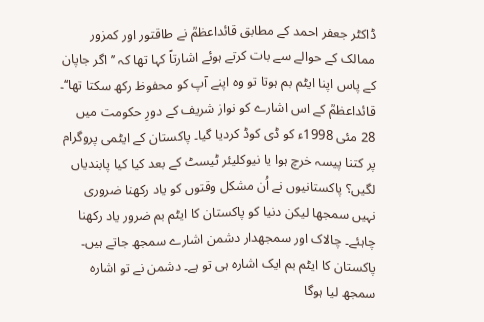ڈاکٹر جعفر احمد کے مطابق قائداعظمؒ نے طاقتور اور کمزور ممالک کے حوالے سے بات کرتے ہوئے اشارتاً کہا تھا کہ ’’اگر جاپان کے پاس اپنا ایٹم بم ہوتا تو وہ اپنے آپ کو محفوظ رکھ سکتا تھا‘‘۔ قائداعظمؒ کے اس اشارے کو نواز شریف کے دورِ حکومت میں 28 مئی 1998ء کو ڈی کوڈ کردیا گیا۔ پاکستان کے ایٹمی پروگرام پر کتنا پیسہ خرچ ہوا یا نیوکلیئر ٹیسٹ کے بعد کیا کیا پابندیاں لگیں؟ پاکستانیوں نے اُن مشکل وقتوں کو یاد رکھنا ضروری نہیں سمجھا لیکن دنیا کو پاکستان کا ایٹم بم ضرور یاد رکھنا چاہئے۔ چالاک اور سمجھدار دشمن اشارے سمجھ جاتے ہیں۔ پاکستان کا ایٹم بم ایک اشارہ ہی تو ہے۔ دشمن نے تو اشارہ سمجھ لیا ہوگا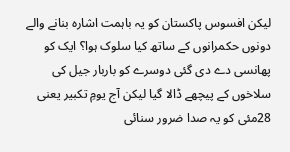لیکن افسوس پاکستان کو یہ باہمت اشارہ بنانے والے دونوں حکمرانوں کے ساتھ کیا سلوک ہوا؟ ایک کو پھانسی دے دی گئی دوسرے کو باربار جیل کی سلاخوں کے پیچھے ڈالا گیا لیکن آج یومِ تکبیر یعنی 28مئی کو یہ صدا ضرور سنائی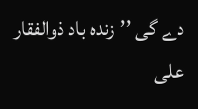دے گی ’’زندہ باد ذوالفقار علی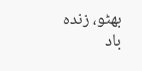بھٹو، زندہ باد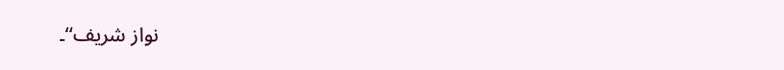نواز شریف‘‘۔